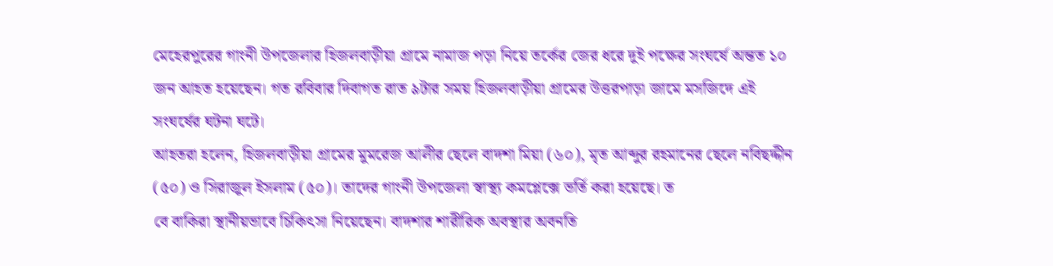মেহেরপুরের গাংনী উপজেলার হিজলবাড়ীয়া গ্রামে নামাজ পড়া নিয়ে তর্কের জের ধরে দুই পক্ষের সংঘর্ষে অন্তত ১০ জন আহত হয়েছেন। গত রবিবার দিবাগত রাত ৯টার সময় হিজলবাড়ীয়া গ্রামের উত্তরপাড়া জামে মসজিদে এই সংঘর্ষের ঘটনা ঘটে।
আহতরা হলেন, হিজলবাড়ীয়া গ্রামের মুমরেজ আলীর ছেলে বাদশা মিয়া (৬০), মৃত আব্দুর রহমানের ছেলে নবিছদ্দীন (৫০) ও সিরাজুল ইসলাম (৫০)। তাদের গাংনী উপজেলা স্বাস্থ্য কমপ্লেক্সে ভর্তি করা হয়েছে। ত
বে বাকিরা স্থানীয়ভাবে চিকিৎসা নিয়েছেন। বাদশার শারীরিক অবস্থার অবনতি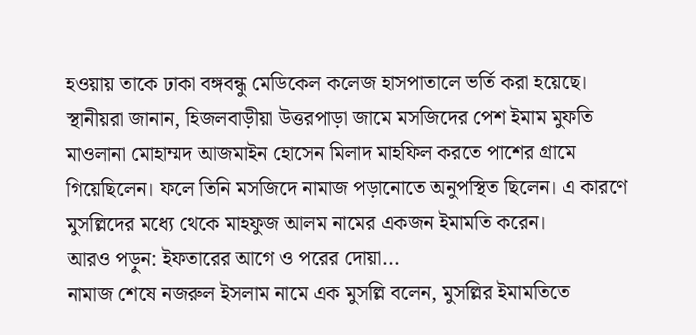হওয়ায় তাকে ঢাকা বঙ্গবন্ধু মেডিকেল কলেজ হাসপাতালে ভর্তি করা হয়েছে।
স্থানীয়রা জানান, হিজলবাড়ীয়া উত্তরপাড়া জামে মসজিদের পেশ ইমাম মুফতি মাওলানা মোহাম্মদ আজমাইন হোসেন মিলাদ মাহফিল করতে পাশের গ্রামে গিয়েছিলেন। ফলে তিনি মসজিদে নামাজ পড়ানোতে অনুপস্থিত ছিলেন। এ কারণে মুসল্লিদের মধ্যে থেকে মাহফুজ আলম নামের একজন ইমামতি করেন।
আরও পড়ুন: ইফতারের আগে ও পরের দোয়া...
নামাজ শেষে নজরুল ইসলাম নামে এক মুসল্লি বলেন, মুসল্লির ইমামতিতে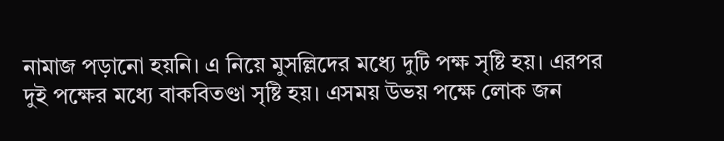নামাজ পড়ানো হয়নি। এ নিয়ে মুসল্লিদের মধ্যে দুটি পক্ষ সৃষ্টি হয়। এরপর দুই পক্ষের মধ্যে বাকবিতণ্ডা সৃষ্টি হয়। এসময় উভয় পক্ষে লোক জন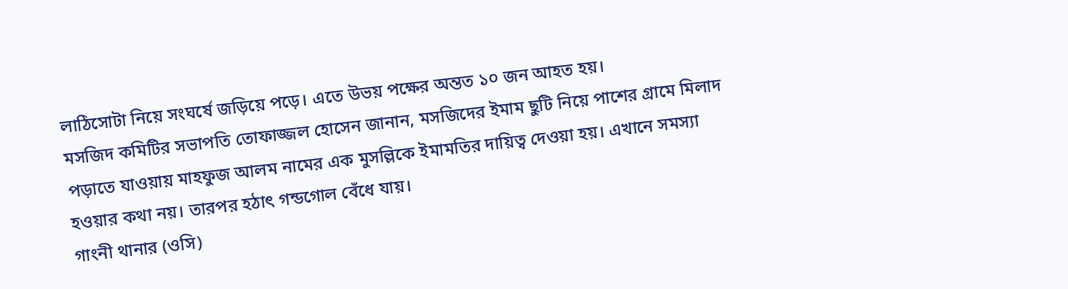লাঠিসোটা নিয়ে সংঘর্ষে জড়িয়ে পড়ে। এতে উভয় পক্ষের অন্তত ১০ জন আহত হয়।
মসজিদ কমিটির সভাপতি তোফাজ্জল হোসেন জানান, মসজিদের ইমাম ছুটি নিয়ে পাশের গ্রামে মিলাদ পড়াতে যাওয়ায় মাহফুজ আলম নামের এক মুসল্লিকে ইমামতির দায়িত্ব দেওয়া হয়। এখানে সমস্যা হওয়ার কথা নয়। তারপর হঠাৎ গন্ডগোল বেঁধে যায়।
গাংনী থানার (ওসি)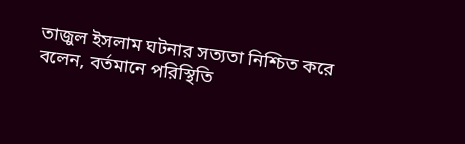তাজুল ইসলাম ঘটনার সত্যতা নিশ্চিত করে বলেন, বর্তমানে পরিস্থিতি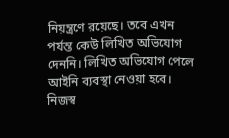নিয়ন্ত্রণে রয়েছে। তবে এখন পর্যন্ত কেউ লিখিত অভিযোগ দেননি। লিখিত অভিযোগ পেলে আইনি ব্যবস্থা নেওয়া হবে।
নিজস্ব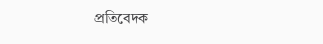প্রতিবেদক